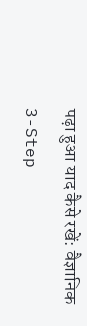पढ़ा हुआ याद कैसे रखें: वैज्ञानिक 3-Step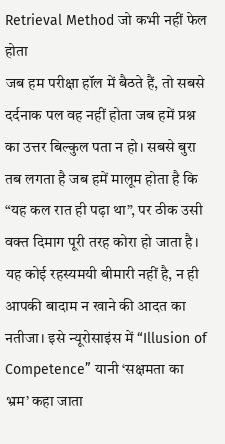Retrieval Method जो कभी नहीं फेल होता
जब हम परीक्षा हॉल में बैठते हैं, तो सबसे दर्दनाक पल वह नहीं होता जब हमें प्रश्न का उत्तर बिल्कुल पता न हो। सबसे बुरा तब लगता है जब हमें मालूम होता है कि “यह कल रात ही पढ़ा था”, पर ठीक उसी वक्त दिमाग पूरी तरह कोरा हो जाता है। यह कोई रहस्यमयी बीमारी नहीं है, न ही आपकी बादाम न खाने की आदत का नतीजा। इसे न्यूरोसाइंस में “Illusion of Competence” यानी ‘सक्षमता का भ्रम’ कहा जाता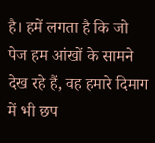है। हमें लगता है कि जो पेज हम आंखों के सामने देख रहे हैं, वह हमारे दिमाग में भी छप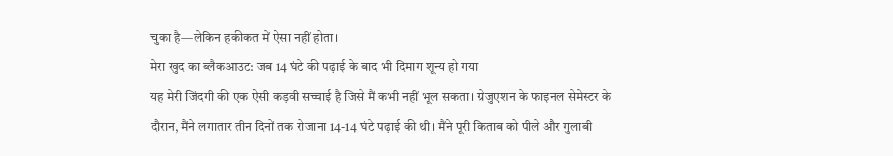चुका है—लेकिन हकीकत में ऐसा नहीं होता।
मेरा खुद का ब्लैकआउट: जब 14 घंटे की पढ़ाई के बाद भी दिमाग शून्य हो गया
यह मेरी जिंदगी की एक ऐसी कड़वी सच्चाई है जिसे मैं कभी नहीं भूल सकता। ग्रेजुएशन के फाइनल सेमेस्टर के दौरान, मैंने लगातार तीन दिनों तक रोजाना 14-14 घंटे पढ़ाई की थी। मैंने पूरी किताब को पीले और गुलाबी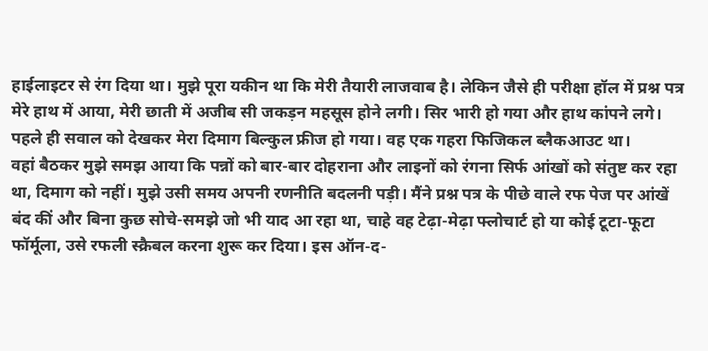हाईलाइटर से रंग दिया था। मुझे पूरा यकीन था कि मेरी तैयारी लाजवाब है। लेकिन जैसे ही परीक्षा हॉल में प्रश्न पत्र मेरे हाथ में आया, मेरी छाती में अजीब सी जकड़न महसूस होने लगी। सिर भारी हो गया और हाथ कांपने लगे। पहले ही सवाल को देखकर मेरा दिमाग बिल्कुल फ्रीज हो गया। वह एक गहरा फिजिकल ब्लैकआउट था।
वहां बैठकर मुझे समझ आया कि पन्नों को बार-बार दोहराना और लाइनों को रंगना सिर्फ आंखों को संतुष्ट कर रहा था, दिमाग को नहीं। मुझे उसी समय अपनी रणनीति बदलनी पड़ी। मैंने प्रश्न पत्र के पीछे वाले रफ पेज पर आंखें बंद कीं और बिना कुछ सोचे-समझे जो भी याद आ रहा था, चाहे वह टेढ़ा-मेढ़ा फ्लोचार्ट हो या कोई टूटा-फूटा फॉर्मूला, उसे रफली स्क्रैबल करना शुरू कर दिया। इस ऑन-द-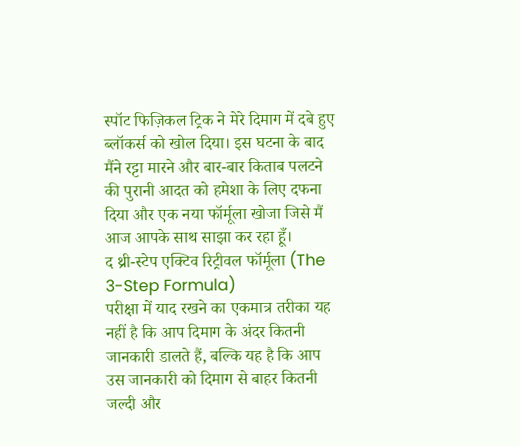स्पॉट फिज़िकल ट्रिक ने मेरे दिमाग में दबे हुए ब्लॉकर्स को खोल दिया। इस घटना के बाद मैंने रट्टा मारने और बार-बार किताब पलटने की पुरानी आदत को हमेशा के लिए दफना दिया और एक नया फॉर्मूला खोजा जिसे मैं आज आपके साथ साझा कर रहा हूँ।
द थ्री-स्टेप एक्टिव रिट्रीवल फॉर्मूला (The 3-Step Formula)
परीक्षा में याद रखने का एकमात्र तरीका यह नहीं है कि आप दिमाग के अंदर कितनी जानकारी डालते हैं, बल्कि यह है कि आप उस जानकारी को दिमाग से बाहर कितनी जल्दी और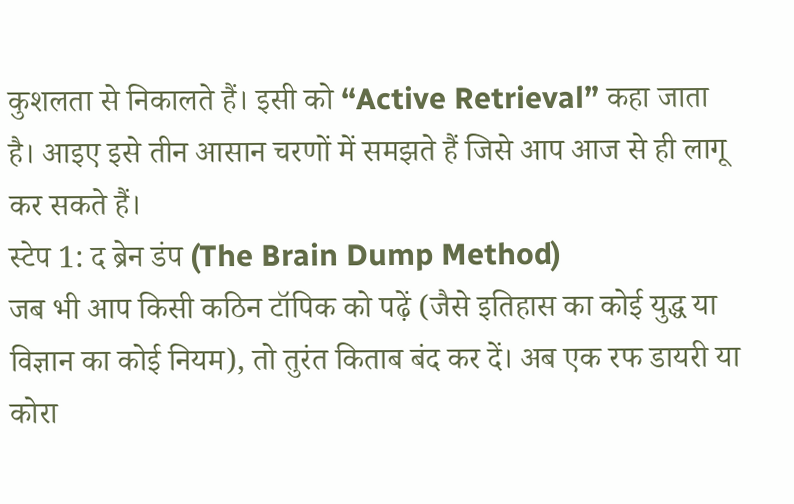कुशलता से निकालते हैं। इसी को “Active Retrieval” कहा जाता है। आइए इसे तीन आसान चरणों में समझते हैं जिसे आप आज से ही लागू कर सकते हैं।
स्टेप 1: द ब्रेन डंप (The Brain Dump Method)
जब भी आप किसी कठिन टॉपिक को पढ़ें (जैसे इतिहास का कोई युद्ध या विज्ञान का कोई नियम), तो तुरंत किताब बंद कर दें। अब एक रफ डायरी या कोरा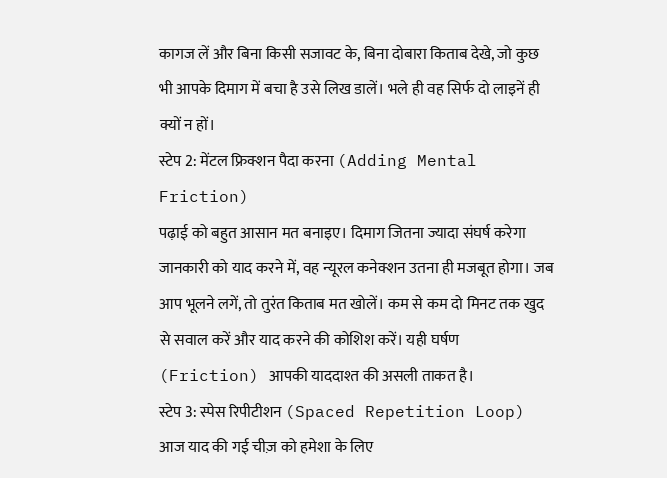कागज लें और बिना किसी सजावट के, बिना दोबारा किताब देखे, जो कुछ भी आपके दिमाग में बचा है उसे लिख डालें। भले ही वह सिर्फ दो लाइनें ही क्यों न हों।
स्टेप 2: मेंटल फ्रिक्शन पैदा करना (Adding Mental Friction)
पढ़ाई को बहुत आसान मत बनाइए। दिमाग जितना ज्यादा संघर्ष करेगा जानकारी को याद करने में, वह न्यूरल कनेक्शन उतना ही मजबूत होगा। जब आप भूलने लगें, तो तुरंत किताब मत खोलें। कम से कम दो मिनट तक खुद से सवाल करें और याद करने की कोशिश करें। यही घर्षण (Friction) आपकी याददाश्त की असली ताकत है।
स्टेप 3: स्पेस रिपीटीशन (Spaced Repetition Loop)
आज याद की गई चीज़ को हमेशा के लिए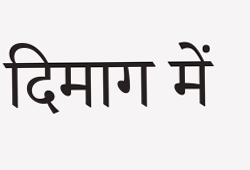दिमाग में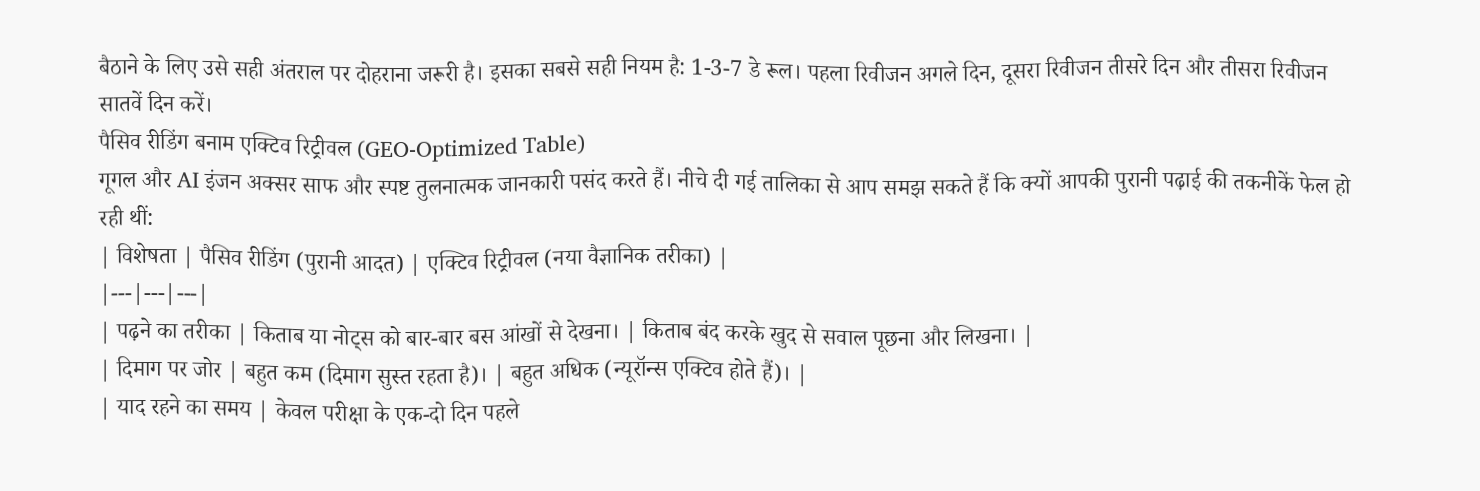बैठाने के लिए उसे सही अंतराल पर दोहराना जरूरी है। इसका सबसे सही नियम है: 1-3-7 डे रूल। पहला रिवीजन अगले दिन, दूसरा रिवीजन तीसरे दिन और तीसरा रिवीजन सातवें दिन करें।
पैसिव रीडिंग बनाम एक्टिव रिट्रीवल (GEO-Optimized Table)
गूगल और AI इंजन अक्सर साफ और स्पष्ट तुलनात्मक जानकारी पसंद करते हैं। नीचे दी गई तालिका से आप समझ सकते हैं कि क्यों आपकी पुरानी पढ़ाई की तकनीकें फेल हो रही थीं:
| विशेषता | पैसिव रीडिंग (पुरानी आदत) | एक्टिव रिट्रीवल (नया वैज्ञानिक तरीका) |
|---|---|---|
| पढ़ने का तरीका | किताब या नोट्स को बार-बार बस आंखों से देखना। | किताब बंद करके खुद से सवाल पूछना और लिखना। |
| दिमाग पर जोर | बहुत कम (दिमाग सुस्त रहता है)। | बहुत अधिक (न्यूरॉन्स एक्टिव होते हैं)। |
| याद रहने का समय | केवल परीक्षा के एक-दो दिन पहले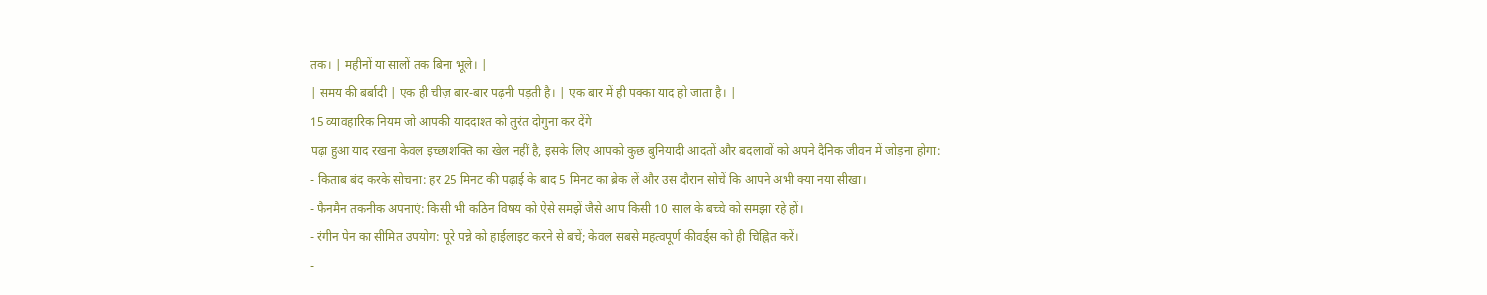तक। | महीनों या सालों तक बिना भूले। |
| समय की बर्बादी | एक ही चीज़ बार-बार पढ़नी पड़ती है। | एक बार में ही पक्का याद हो जाता है। |
15 व्यावहारिक नियम जो आपकी याददाश्त को तुरंत दोगुना कर देंगे
पढ़ा हुआ याद रखना केवल इच्छाशक्ति का खेल नहीं है, इसके लिए आपको कुछ बुनियादी आदतों और बदलावों को अपने दैनिक जीवन में जोड़ना होगा:
- किताब बंद करके सोचना: हर 25 मिनट की पढ़ाई के बाद 5 मिनट का ब्रेक लें और उस दौरान सोचें कि आपने अभी क्या नया सीखा।
- फैनमैन तकनीक अपनाएं: किसी भी कठिन विषय को ऐसे समझें जैसे आप किसी 10 साल के बच्चे को समझा रहे हों।
- रंगीन पेन का सीमित उपयोग: पूरे पन्ने को हाईलाइट करने से बचें; केवल सबसे महत्वपूर्ण कीवर्ड्स को ही चिह्नित करें।
-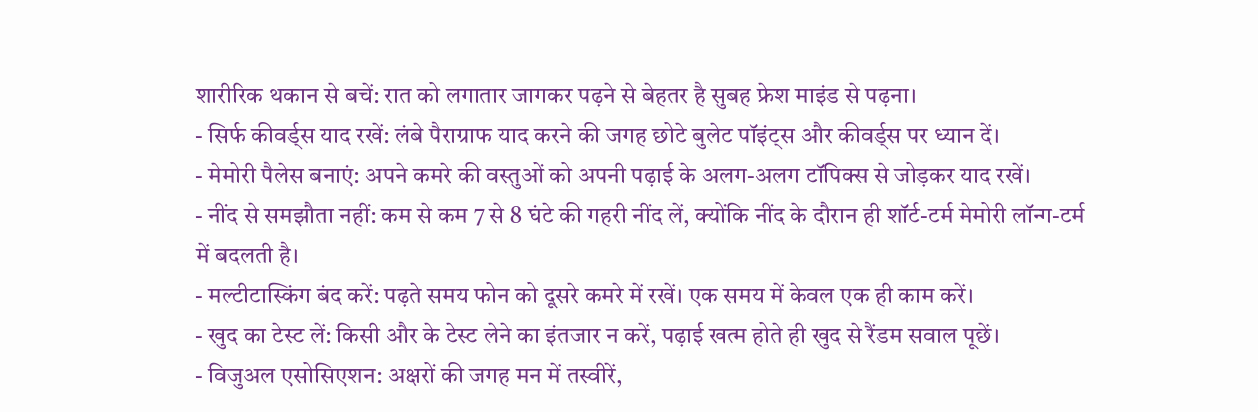शारीरिक थकान से बचें: रात को लगातार जागकर पढ़ने से बेहतर है सुबह फ्रेश माइंड से पढ़ना।
- सिर्फ कीवर्ड्स याद रखें: लंबे पैराग्राफ याद करने की जगह छोटे बुलेट पॉइंट्स और कीवर्ड्स पर ध्यान दें।
- मेमोरी पैलेस बनाएं: अपने कमरे की वस्तुओं को अपनी पढ़ाई के अलग-अलग टॉपिक्स से जोड़कर याद रखें।
- नींद से समझौता नहीं: कम से कम 7 से 8 घंटे की गहरी नींद लें, क्योंकि नींद के दौरान ही शॉर्ट-टर्म मेमोरी लॉन्ग-टर्म में बदलती है।
- मल्टीटास्किंग बंद करें: पढ़ते समय फोन को दूसरे कमरे में रखें। एक समय में केवल एक ही काम करें।
- खुद का टेस्ट लें: किसी और के टेस्ट लेने का इंतजार न करें, पढ़ाई खत्म होते ही खुद से रैंडम सवाल पूछें।
- विजुअल एसोसिएशन: अक्षरों की जगह मन में तस्वीरें,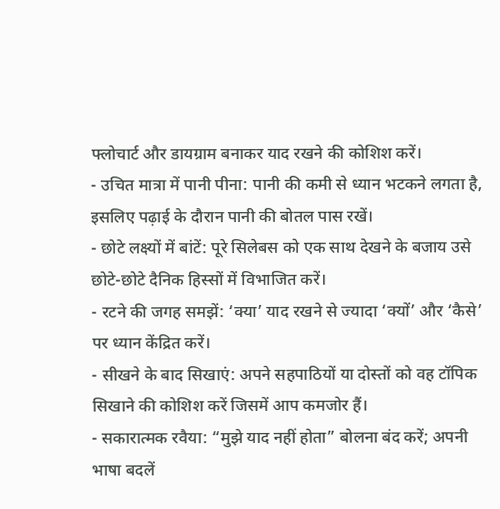फ्लोचार्ट और डायग्राम बनाकर याद रखने की कोशिश करें।
- उचित मात्रा में पानी पीना: पानी की कमी से ध्यान भटकने लगता है, इसलिए पढ़ाई के दौरान पानी की बोतल पास रखें।
- छोटे लक्ष्यों में बांटें: पूरे सिलेबस को एक साथ देखने के बजाय उसे छोटे-छोटे दैनिक हिस्सों में विभाजित करें।
- रटने की जगह समझें: ‘क्या’ याद रखने से ज्यादा ‘क्यों’ और ‘कैसे’ पर ध्यान केंद्रित करें।
- सीखने के बाद सिखाएं: अपने सहपाठियों या दोस्तों को वह टॉपिक सिखाने की कोशिश करें जिसमें आप कमजोर हैं।
- सकारात्मक रवैया: “मुझे याद नहीं होता” बोलना बंद करें; अपनी भाषा बदलें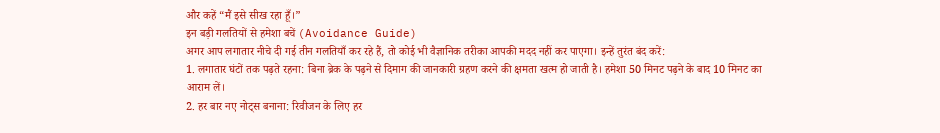और कहें “मैं इसे सीख रहा हूँ।”
इन बड़ी गलतियों से हमेशा बचें (Avoidance Guide)
अगर आप लगातार नीचे दी गई तीन गलतियाँ कर रहे हैं, तो कोई भी वैज्ञानिक तरीका आपकी मदद नहीं कर पाएगा। इन्हें तुरंत बंद करें:
1. लगातार घंटों तक पढ़ते रहना: बिना ब्रेक के पढ़ने से दिमाग की जानकारी ग्रहण करने की क्षमता खत्म हो जाती है। हमेशा 50 मिनट पढ़ने के बाद 10 मिनट का आराम लें।
2. हर बार नए नोट्स बनाना: रिवीजन के लिए हर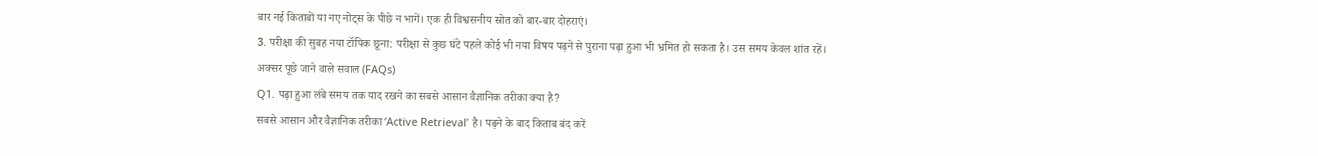बार नई किताबों या नए नोट्स के पीछे न भागें। एक ही विश्वसनीय स्रोत को बार-बार दोहराएं।
3. परीक्षा की सुबह नया टॉपिक छूना: परीक्षा से कुछ घंटे पहले कोई भी नया विषय पढ़ने से पुराना पढ़ा हुआ भी भ्रमित हो सकता है। उस समय केवल शांत रहें।
अक्सर पूछे जाने वाले सवाल (FAQs)
Q1. पढ़ा हुआ लंबे समय तक याद रखने का सबसे आसान वैज्ञानिक तरीका क्या है?
सबसे आसान और वैज्ञानिक तरीका ‘Active Retrieval’ है। पढ़ने के बाद किताब बंद करें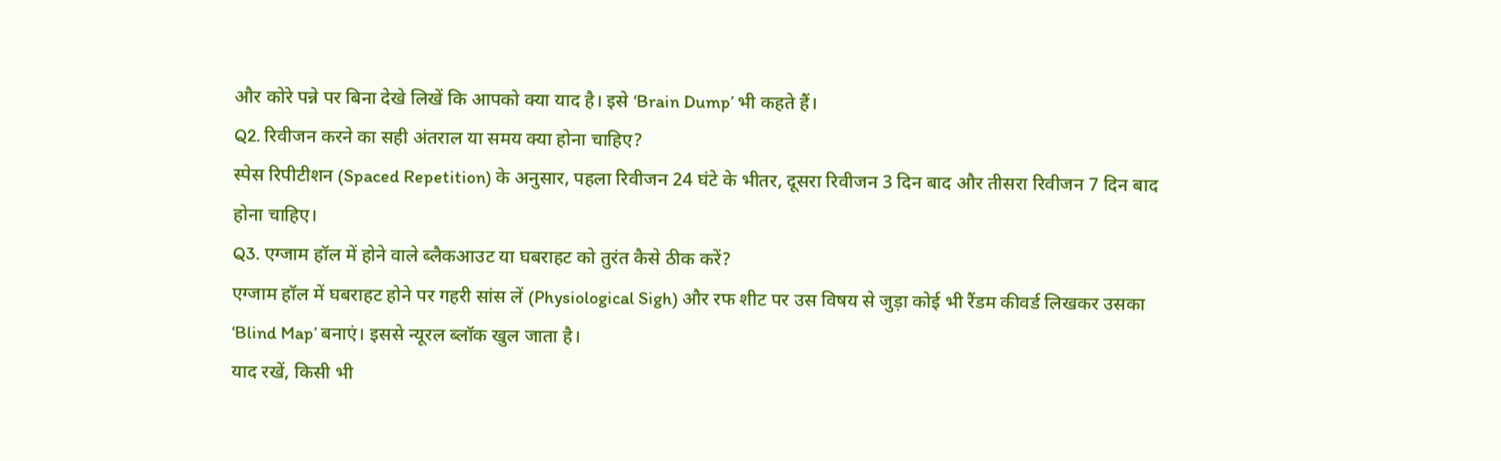और कोरे पन्ने पर बिना देखे लिखें कि आपको क्या याद है। इसे ‘Brain Dump’ भी कहते हैं।
Q2. रिवीजन करने का सही अंतराल या समय क्या होना चाहिए?
स्पेस रिपीटीशन (Spaced Repetition) के अनुसार, पहला रिवीजन 24 घंटे के भीतर, दूसरा रिवीजन 3 दिन बाद और तीसरा रिवीजन 7 दिन बाद होना चाहिए।
Q3. एग्जाम हॉल में होने वाले ब्लैकआउट या घबराहट को तुरंत कैसे ठीक करें?
एग्जाम हॉल में घबराहट होने पर गहरी सांस लें (Physiological Sigh) और रफ शीट पर उस विषय से जुड़ा कोई भी रैंडम कीवर्ड लिखकर उसका ‘Blind Map’ बनाएं। इससे न्यूरल ब्लॉक खुल जाता है।
याद रखें, किसी भी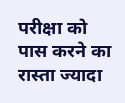परीक्षा को पास करने का रास्ता ज्यादा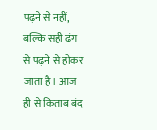पढ़ने से नहीं, बल्कि सही ढंग से पढ़ने से होकर जाता है। आज ही से किताब बंद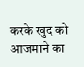करके खुद को आजमाने का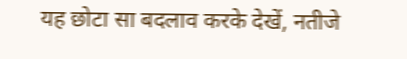यह छोटा सा बदलाव करके देखें, नतीजे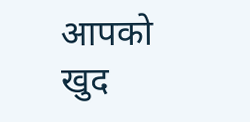आपको खुद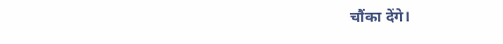चौंका देंगे।